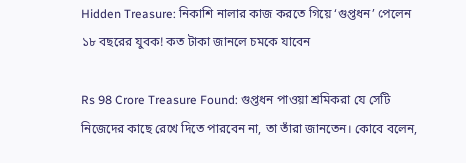Hidden Treasure: নিকাশি নালার কাজ করতে গিয়ে ‘গুপ্তধন’ পেলেন ১৮ বছরের যুবক! কত টাকা জানলে চমকে যাবেন

Rs 98 Crore Treasure Found: গুপ্তধন পাওয়া শ্রমিকরা যে সেটি নিজেদের কাছে রেখে দিতে পারবেন না, তা তাঁরা জানতেন। কোবে বলেন,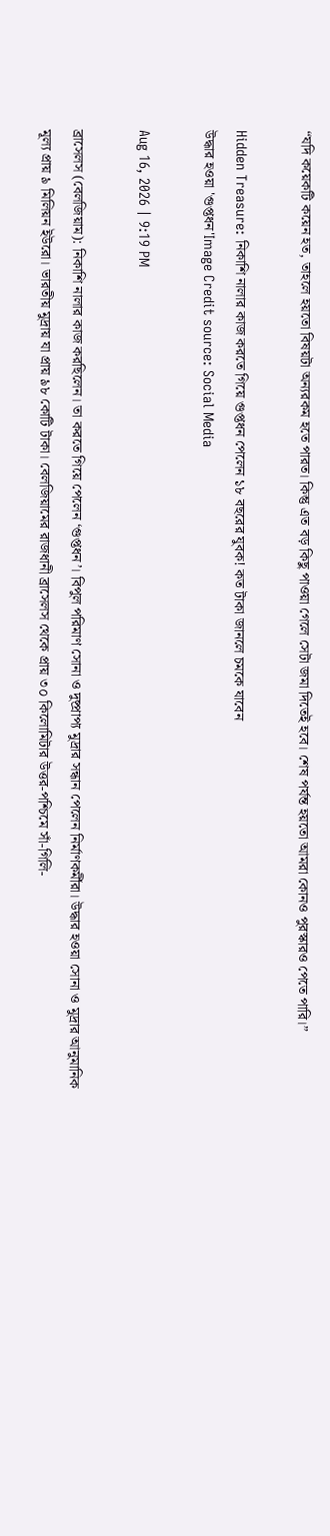“যদি কয়েকটি কয়েন হত, তাহলে হয়তো বিষয়টা অন্যরকম হতে পারত। কিন্তু এত বড় কিছু পাওয়া গেলে সেটা জমা দিতেই হবে। শেষ পর্যন্ত হয়তো আমরা কোনও পুরস্কারও পেতে পারি।”

Hidden Treasure: নিকাশি নালার কাজ করতে গিয়ে গুপ্তধন পেলেন ১৮ বছরের যুবক! কত টাকা জানলে চমকে যাবেন
উদ্ধার হওয়া 'গুপ্তধন'Image Credit source: Social Media

Aug 16, 2026 | 9:19 PM

ব্রাসেলস (বেলজিয়াম): নিকাশি নালার কাজ করছিলেন। তা করতে গিয়ে পেলেন ‘গুপ্তধন’। বিপুল পরিমাণ সোনা ও দুষ্প্রাপ্য মুদ্রার সন্ধান পেলেন নির্মাণকর্মীরা। উদ্ধার হওয়া সোনা ও মুদ্রার আনুমানিক মূল্য প্রায় ৯ মিলিয়ন ইউরো। ভারতীয় মুদ্রায় যা প্রায় ৯৮ কোটি টাকা। বেলজিয়ামের রাজধানী ব্রাসেলস থেকে প্রায় ৩০ কিলোমিটার উত্তর-পশ্চিমে সাঁ-গিলি-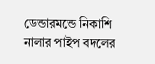ডেন্ডারমন্ডে নিকাশি নালার পাইপ বদলের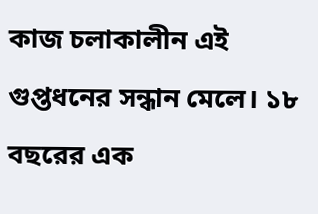কাজ চলাকালীন এই গুপ্তধনের সন্ধান মেলে। ১৮ বছরের এক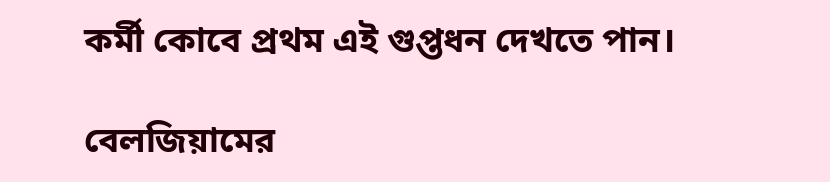কর্মী কোবে প্রথম এই গুপ্তধন দেখতে পান।

বেলজিয়ামের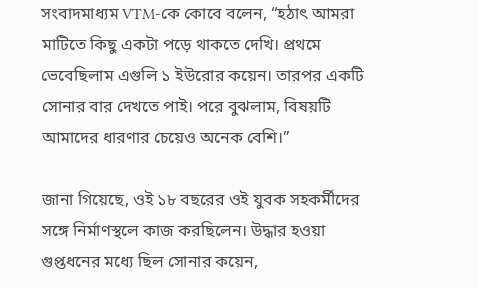সংবাদমাধ্যম VTM-কে কোবে বলেন, “হঠাৎ আমরা মাটিতে কিছু একটা পড়ে থাকতে দেখি। প্রথমে ভেবেছিলাম এগুলি ১ ইউরোর কয়েন। তারপর একটি সোনার বার দেখতে পাই। পরে বুঝলাম, বিষয়টি আমাদের ধারণার চেয়েও অনেক বেশি।”

জানা গিয়েছে, ওই ১৮ বছরের ওই যুবক সহকর্মীদের সঙ্গে নির্মাণস্থলে কাজ করছিলেন। উদ্ধার হওয়া গুপ্তধনের মধ্যে ছিল সোনার কয়েন,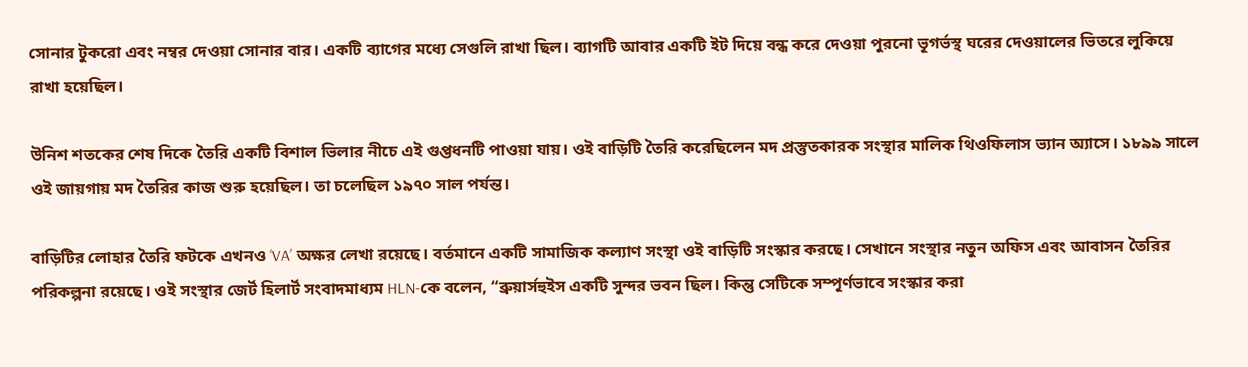সোনার টুকরো এবং নম্বর দেওয়া সোনার বার। একটি ব্যাগের মধ্যে সেগুলি রাখা ছিল। ব্যাগটি আবার একটি ইট দিয়ে বন্ধ করে দেওয়া পুরনো ভূগর্ভস্থ ঘরের দেওয়ালের ভিতরে লুকিয়ে রাখা হয়েছিল।

উনিশ শতকের শেষ দিকে তৈরি একটি বিশাল ভিলার নীচে এই গুপ্তধনটি পাওয়া যায়। ওই বাড়িটি তৈরি করেছিলেন মদ প্রস্তুতকারক সংস্থার মালিক থিওফিলাস ভ্যান অ্যাসে। ১৮৯৯ সালে ওই জায়গায় মদ তৈরির কাজ শুরু হয়েছিল। তা চলেছিল ১৯৭০ সাল পর্যন্ত।

বাড়িটির লোহার তৈরি ফটকে এখনও ‘VA’ অক্ষর লেখা রয়েছে। বর্তমানে একটি সামাজিক কল্যাণ সংস্থা ওই বাড়িটি সংস্কার করছে। সেখানে সংস্থার নতুন অফিস এবং আবাসন তৈরির পরিকল্পনা রয়েছে। ওই সংস্থার জের্ট হিলার্ট সংবাদমাধ্যম HLN-কে বলেন, “ব্রুয়ার্সহুইস একটি সুন্দর ভবন ছিল। কিন্তু সেটিকে সম্পূর্ণভাবে সংস্কার করা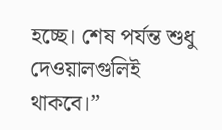হচ্ছে। শেষ পর্যন্ত শুধু দেওয়ালগুলিই থাকবে।”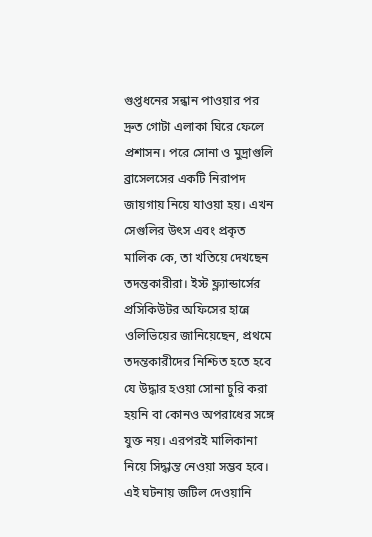গুপ্তধনের সন্ধান পাওয়ার পর দ্রুত গোটা এলাকা ঘিরে ফেলে প্রশাসন। পরে সোনা ও মুদ্রাগুলি ব্রাসেলসের একটি নিরাপদ জায়গায় নিয়ে যাওয়া হয়। এখন সেগুলির উৎস এবং প্রকৃত মালিক কে, তা খতিয়ে দেখছেন তদন্তকারীরা। ইস্ট ফ্ল্যান্ডার্সের প্রসিকিউটর অফিসের হান্নে ওলিভিয়ের জানিয়েছেন, প্রথমে তদন্তকারীদের নিশ্চিত হতে হবে যে উদ্ধার হওয়া সোনা চুরি করা হয়নি বা কোনও অপরাধের সঙ্গে যুক্ত নয়। এরপরই মালিকানা নিয়ে সিদ্ধান্ত নেওয়া সম্ভব হবে। এই ঘটনায় জটিল দেওয়ানি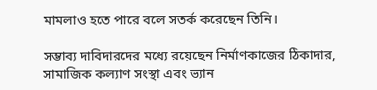মামলাও হতে পারে বলে সতর্ক করেছেন তিনি।

সম্ভাব্য দাবিদারদের মধ্যে রয়েছেন নির্মাণকাজের ঠিকাদার, সামাজিক কল্যাণ সংস্থা এবং ভ্যান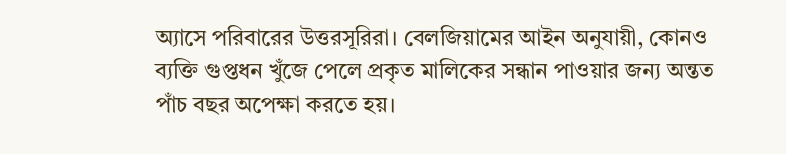অ্যাসে পরিবারের উত্তরসূরিরা। বেলজিয়ামের আইন অনুযায়ী, কোনও ব্যক্তি গুপ্তধন খুঁজে পেলে প্রকৃত মালিকের সন্ধান পাওয়ার জন্য অন্তত পাঁচ বছর অপেক্ষা করতে হয়।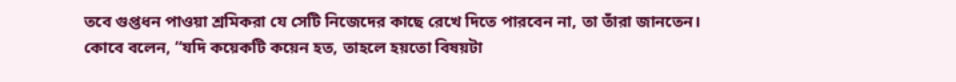তবে গুপ্তধন পাওয়া শ্রমিকরা যে সেটি নিজেদের কাছে রেখে দিতে পারবেন না, তা তাঁরা জানতেন। কোবে বলেন, “যদি কয়েকটি কয়েন হত, তাহলে হয়তো বিষয়টা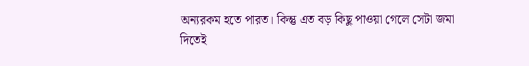অন্যরকম হতে পারত। কিন্তু এত বড় কিছু পাওয়া গেলে সেটা জমা দিতেই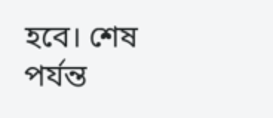হবে। শেষ পর্যন্ত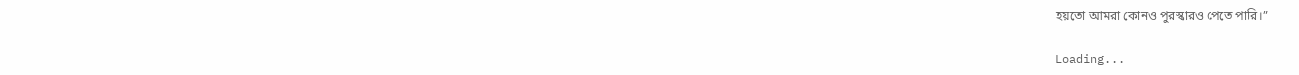হয়তো আমরা কোনও পুরস্কারও পেতে পারি।”

Loading...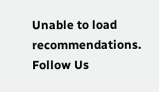Unable to load recommendations.
Follow Us